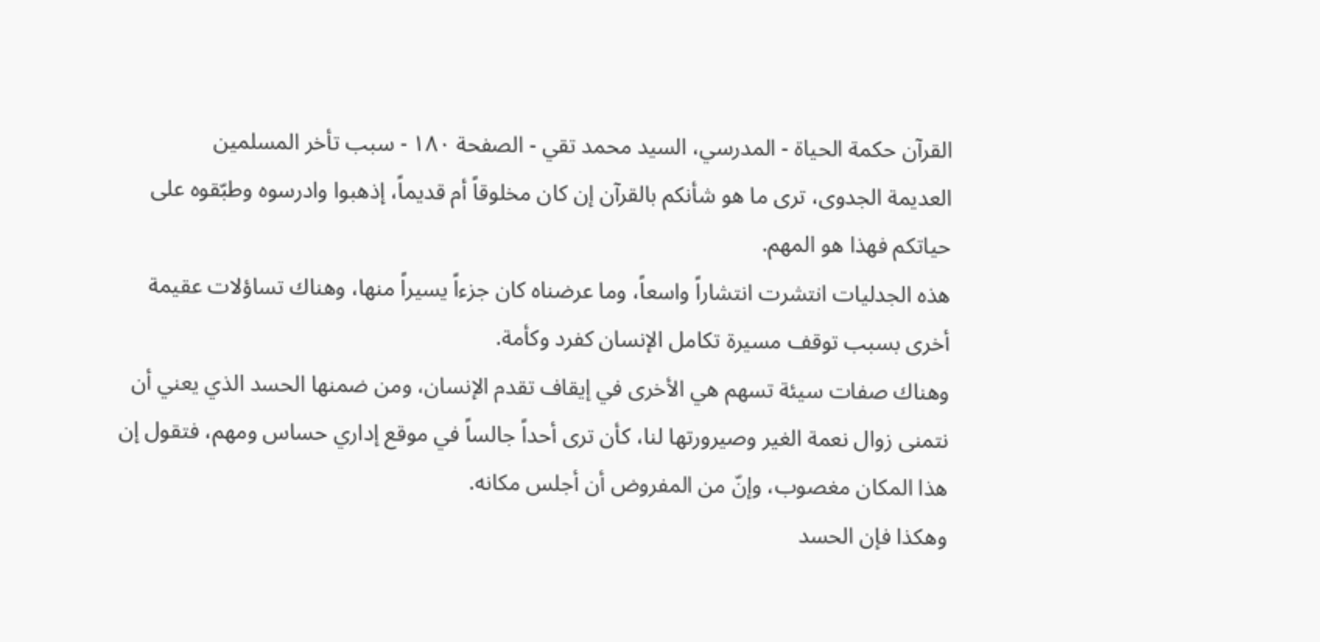القرآن حكمة الحياة - المدرسي، السيد محمد تقي - الصفحة ١٨٠ - سبب تأخر المسلمين
العديمة الجدوى، ترى ما هو شأنكم بالقرآن إن كان مخلوقاً أم قديماً، إذهبوا وادرسوه وطبّقوه على حياتكم فهذا هو المهم.
هذه الجدليات انتشرت انتشاراً واسعاً، وما عرضناه كان جزءاً يسيراً منها، وهناك تساؤلات عقيمة أخرى بسبب توقف مسيرة تكامل الإنسان كفرد وكأمة.
وهناك صفات سيئة تسهم هي الأخرى في إيقاف تقدم الإنسان، ومن ضمنها الحسد الذي يعني أن نتمنى زوال نعمة الغير وصيرورتها لنا، كأن ترى أحداً جالساً في موقع إداري حساس ومهم، فتقول إن هذا المكان مغصوب، وإنّ من المفروض أن أجلس مكانه.
وهكذا فإن الحسد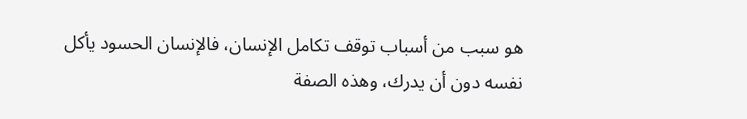هو سبب من أسباب توقف تكامل الإنسان، فالإنسان الحسود يأكل نفسه دون أن يدرك، وهذه الصفة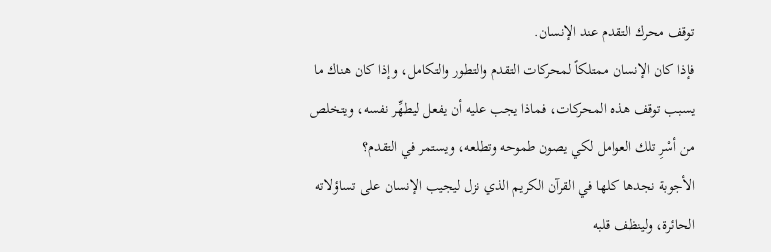توقف محرك التقدم عند الإنسان.
فإذا كان الإنسان ممتلكاً لمحركات التقدم والتطور والتكامل، وإذا كان هناك ما يسبب توقف هذه المحركات، فماذا يجب عليه أن يفعل ليطهِّر نفسه، ويتخلص من أسْرِ تلك العوامل لكي يصون طموحه وتطلعه، ويستمر في التقدم؟
الأجوبة نجدها كلها في القرآن الكريم الذي نزل ليجيب الإنسان على تساؤلاته الحائرة، ولينظف قلبه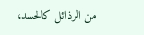من الرذائل كالحسد،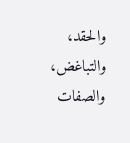والحقد، والتباغض، والصفات